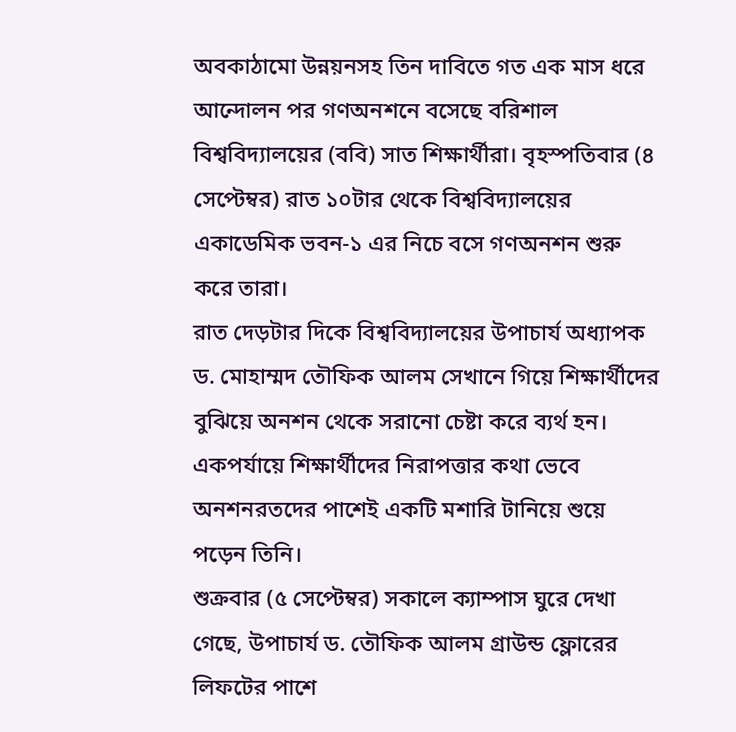অবকাঠামো উন্নয়নসহ তিন দাবিতে গত এক মাস ধরে আন্দোলন পর গণঅনশনে বসেছে বরিশাল বিশ্ববিদ্যালয়ের (ববি) সাত শিক্ষার্থীরা। বৃহস্পতিবার (৪ সেপ্টেম্বর) রাত ১০টার থেকে বিশ্ববিদ্যালয়ের একাডেমিক ভবন-১ এর নিচে বসে গণঅনশন শুরু করে তারা।
রাত দেড়টার দিকে বিশ্ববিদ্যালয়ের উপাচার্য অধ্যাপক ড. মোহাম্মদ তৌফিক আলম সেখানে গিয়ে শিক্ষার্থীদের বুঝিয়ে অনশন থেকে সরানো চেষ্টা করে ব্যর্থ হন। একপর্যায়ে শিক্ষার্থীদের নিরাপত্তার কথা ভেবে অনশনরতদের পাশেই একটি মশারি টানিয়ে শুয়ে পড়েন তিনি।
শুক্রবার (৫ সেপ্টেম্বর) সকালে ক্যাম্পাস ঘুরে দেখা গেছে, উপাচার্য ড. তৌফিক আলম গ্রাউন্ড ফ্লোরের লিফটের পাশে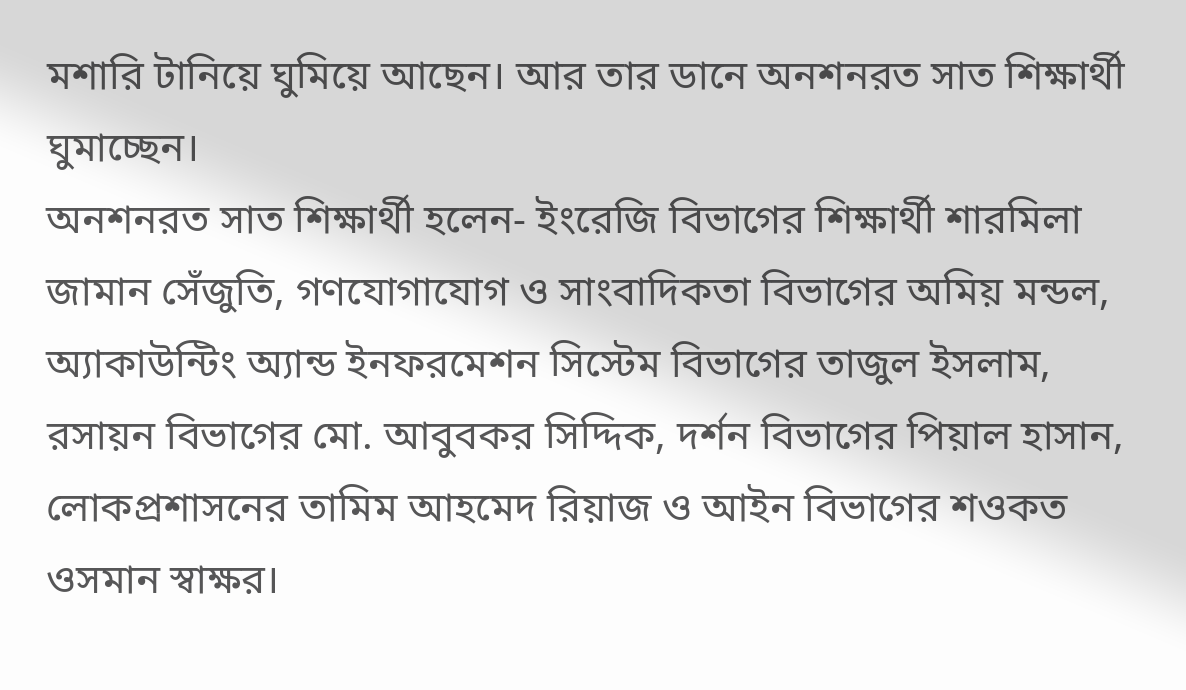মশারি টানিয়ে ঘুমিয়ে আছেন। আর তার ডানে অনশনরত সাত শিক্ষার্থী ঘুমাচ্ছেন।
অনশনরত সাত শিক্ষার্থী হলেন- ইংরেজি বিভাগের শিক্ষার্থী শারমিলা জামান সেঁজুতি, গণযোগাযোগ ও সাংবাদিকতা বিভাগের অমিয় মন্ডল, অ্যাকাউন্টিং অ্যান্ড ইনফরমেশন সিস্টেম বিভাগের তাজুল ইসলাম, রসায়ন বিভাগের মো. আবুবকর সিদ্দিক, দর্শন বিভাগের পিয়াল হাসান, লোকপ্রশাসনের তামিম আহমেদ রিয়াজ ও আইন বিভাগের শওকত ওসমান স্বাক্ষর।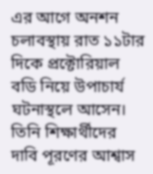এর আগে অনশন চলাবস্থায় রাত ১১টার দিকে প্রক্টোরিয়াল বডি নিয়ে উপাচার্য ঘটনাস্থলে আসেন। তিনি শিক্ষার্থীদের দাবি পূরণের আশ্বাস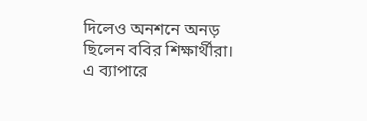দিলেও অনশনে অনড় ছিলেন ববির শিক্ষার্থীরা।
এ ব্যাপারে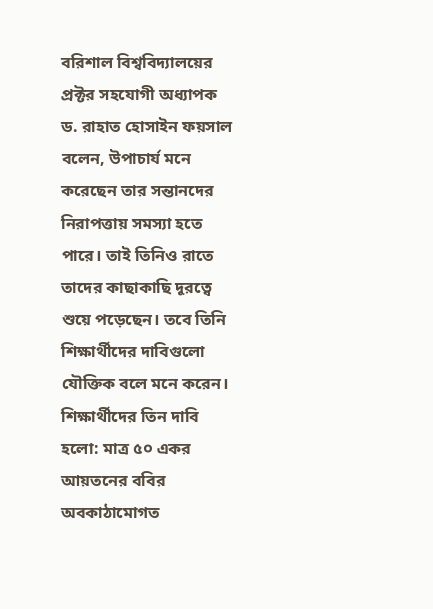বরিশাল বিশ্ববিদ্যালয়ের প্রক্টর সহযোগী অধ্যাপক ড. রাহাত হোসাইন ফয়সাল বলেন, উপাচার্য মনে করেছেন তার সন্তানদের নিরাপত্তায় সমস্যা হতে পারে। তাই তিনিও রাতে তাদের কাছাকাছি দূরত্বে শুয়ে পড়েছেন। তবে তিনি শিক্ষার্থীদের দাবিগুলো যৌক্তিক বলে মনে করেন।
শিক্ষার্থীদের তিন দাবি হলো: মাত্র ৫০ একর আয়তনের ববির অবকাঠামোগত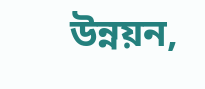উন্নয়ন,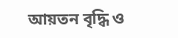আয়তন বৃদ্ধি ও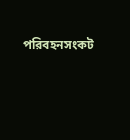পরিবহনসংকট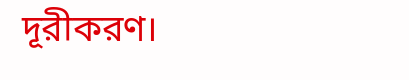দূরীকরণ।